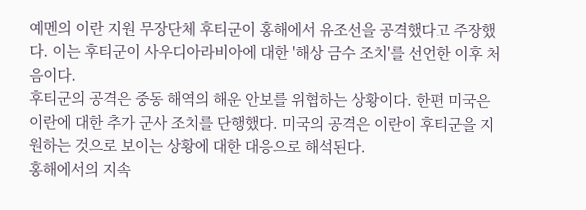예멘의 이란 지원 무장단체 후티군이 홍해에서 유조선을 공격했다고 주장했다. 이는 후티군이 사우디아라비아에 대한 '해상 금수 조치'를 선언한 이후 처음이다.
후티군의 공격은 중동 해역의 해운 안보를 위협하는 상황이다. 한편 미국은 이란에 대한 추가 군사 조치를 단행했다. 미국의 공격은 이란이 후티군을 지원하는 것으로 보이는 상황에 대한 대응으로 해석된다.
홍해에서의 지속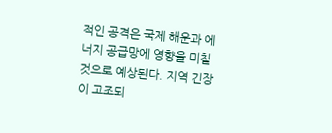적인 공격은 국제 해운과 에너지 공급망에 영향을 미칠 것으로 예상된다. 지역 긴장이 고조되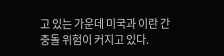고 있는 가운데 미국과 이란 간 충돌 위험이 커지고 있다.